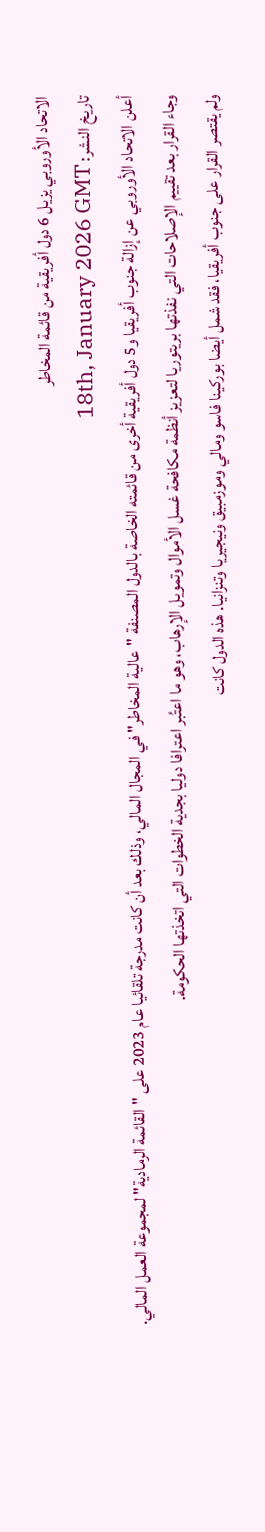الاتحاد الأوروبي يزيل 6 دول أفريقية من قائمة المخاطر
تاريخ النشر: 18th, January 2026 GMT
أعلن الاتحاد الأوروبي عن إزالة جنوب أفريقيا و5 دول أفريقية أخرى من قائمته الخاصة بالدول المصنفة "عالية المخاطر" في المجال المالي، وذلك بعد أن كانت مدرجة تلقائيا عام 2023 على "القائمة الرمادية" لمجموعة العمل المالي.
وجاء القرار بعد تقييم الإصلاحات التي نفذتها بريتوريا لتعزيز أنظمة مكافحة غسل الأموال وتمويل الإرهاب، وهو ما اعتُبر اعترافا دوليا بجدية الخطوات التي اتخذتها الحكومة.
ولم يقتصر القرار على جنوب أفريقيا، فقد شمل أيضا بوركينا فاسو ومالي وموزمبيق ونيجيريا وتنزانيا. هذه الدول كانت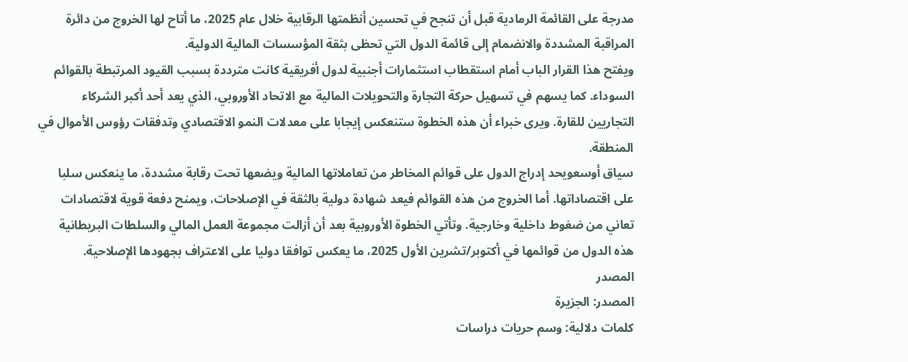مدرجة على القائمة الرمادية قبل أن تنجح في تحسين أنظمتها الرقابية خلال عام 2025، ما أتاح لها الخروج من دائرة المراقبة المشددة والانضمام إلى قائمة الدول التي تحظى بثقة المؤسسات المالية الدولية.
ويفتح هذا القرار الباب أمام استقطاب استثمارات أجنبية لدول أفريقية كانت مترددة بسبب القيود المرتبطة بالقوائم السوداء. كما يسهم في تسهيل حركة التجارة والتحويلات المالية مع الاتحاد الأوروبي، الذي يعد أحد أكبر الشركاء التجاريين للقارة. ويرى خبراء أن هذه الخطوة ستنعكس إيجابا على معدلات النمو الاقتصادي وتدفقات رؤوس الأموال في المنطقة.
سياق أوسعويحد إدراج الدول على قوائم المخاطر من تعاملاتها المالية ويضعها تحت رقابة مشددة، ما ينعكس سلبا على اقتصاداتها. أما الخروج من هذه القوائم فيعد شهادة دولية بالثقة في الإصلاحات، ويمنح دفعة قوية لاقتصادات تعاني من ضغوط داخلية وخارجية. وتأتي الخطوة الأوروبية بعد أن أزالت مجموعة العمل المالي والسلطات البريطانية هذه الدول من قوائمها في أكتوبر/تشرين الأول 2025، ما يعكس توافقا دوليا على الاعتراف بجهودها الإصلاحية.
المصدر
المصدر: الجزيرة
كلمات دلالية: وسم حريات دراسات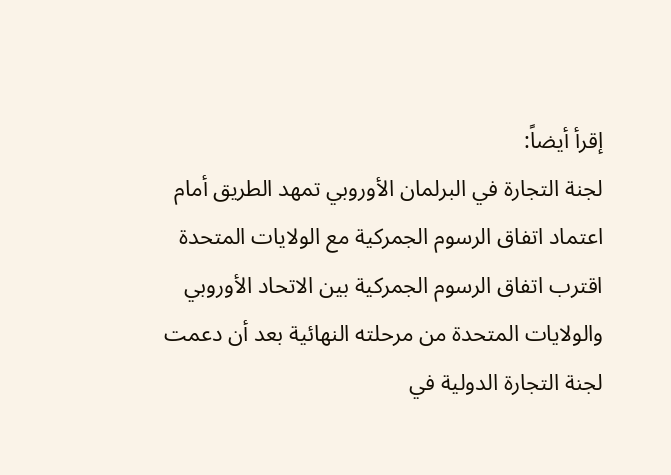إقرأ أيضاً:
لجنة التجارة في البرلمان الأوروبي تمهد الطريق أمام اعتماد اتفاق الرسوم الجمركية مع الولايات المتحدة
اقترب اتفاق الرسوم الجمركية بين الاتحاد الأوروبي والولايات المتحدة من مرحلته النهائية بعد أن دعمت لجنة التجارة الدولية في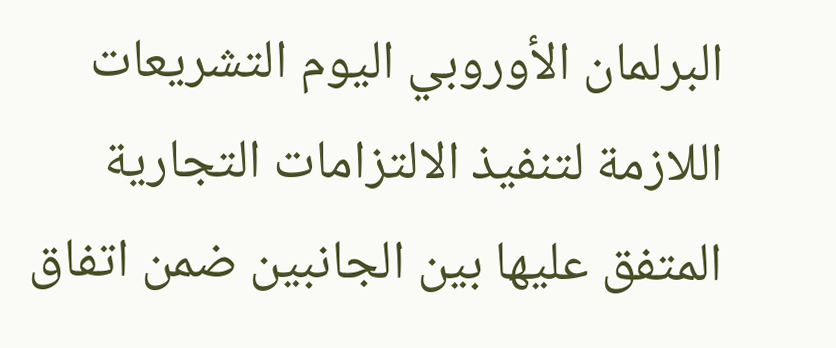البرلمان الأوروبي اليوم التشريعات اللازمة لتنفيذ الالتزامات التجارية المتفق عليها بين الجانبين ضمن اتفاق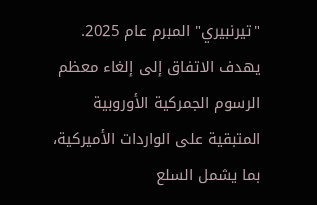"تيرنبيري" المبرم عام 2025.
يهدف الاتفاق إلى إلغاء معظم الرسوم الجمركية الأوروبية المتبقية على الواردات الأميركية، بما يشمل السلع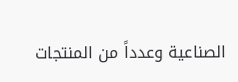الصناعية وعدداً من المنتجات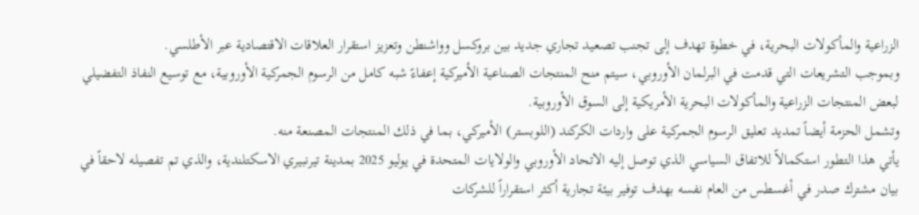الزراعية والمأكولات البحرية، في خطوة تهدف إلى تجنب تصعيد تجاري جديد بين بروكسل وواشنطن وتعزيز استقرار العلاقات الاقتصادية عبر الأطلسي.
وبموجب التشريعات التي قدمت في البرلمان الأوروبي، سيتم منح المنتجات الصناعية الأميركية إعفاءً شبه كامل من الرسوم الجمركية الأوروبية، مع توسيع النفاذ التفضيلي لبعض المنتجات الزراعية والمأكولات البحرية الأمريكية إلى السوق الأوروبية.
وتشمل الحزمة أيضاً تمديد تعليق الرسوم الجمركية على واردات الكركند (اللوبستر) الأميركي، بما في ذلك المنتجات المصنعة منه.
يأتي هذا التطور استكمالاً للاتفاق السياسي الذي توصل إليه الاتحاد الأوروبي والولايات المتحدة في يوليو 2025 بمدينة تيرنبيري الاسكتلندية، والذي تم تفصيله لاحقاً في بيان مشترك صدر في أغسطس من العام نفسه بهدف توفير بيئة تجارية أكثر استقراراً للشركات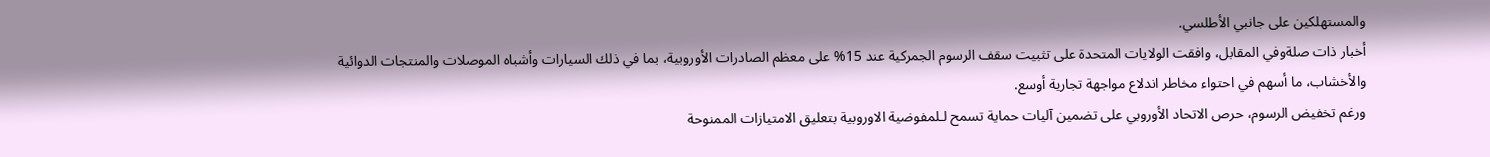والمستهلكين على جانبي الأطلسي.
أخبار ذات صلةوفي المقابل، وافقت الولايات المتحدة على تثبيت سقف الرسوم الجمركية عند 15% على معظم الصادرات الأوروبية، بما في ذلك السيارات وأشباه الموصلات والمنتجات الدوائية والأخشاب، ما أسهم في احتواء مخاطر اندلاع مواجهة تجارية أوسع.
ورغم تخفيض الرسوم، حرص الاتحاد الأوروبي على تضمين آليات حماية تسمح لـلمفوضية الاوروبية بتعليق الامتيازات الممنوحة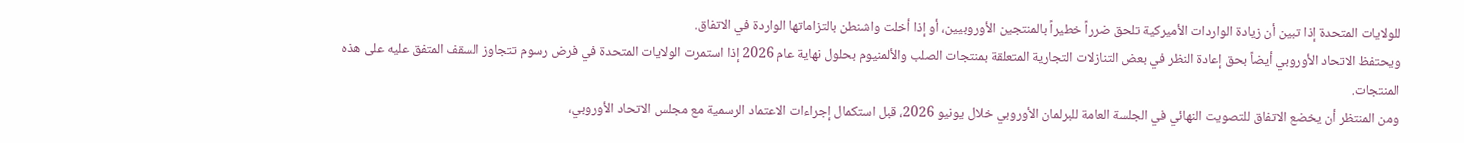للولايات المتحدة إذا تبين أن زيادة الواردات الأميركية تلحق ضرراً خطيراً بالمنتجين الأوروبيين، أو إذا أخلت واشنطن بالتزاماتها الواردة في الاتفاق.
ويحتفظ الاتحاد الأوروبي أيضاً بحق إعادة النظر في بعض التنازلات التجارية المتعلقة بمنتجات الصلب والألمنيوم بحلول نهاية عام 2026 إذا استمرت الولايات المتحدة في فرض رسوم تتجاوز السقف المتفق عليه على هذه المنتجات.
ومن المنتظر أن يخضع الاتفاق للتصويت النهائي في الجلسة العامة للبرلمان الأوروبي خلال يونيو 2026، قبل استكمال إجراءات الاعتماد الرسمية مع مجلس الاتحاد الأوروبي،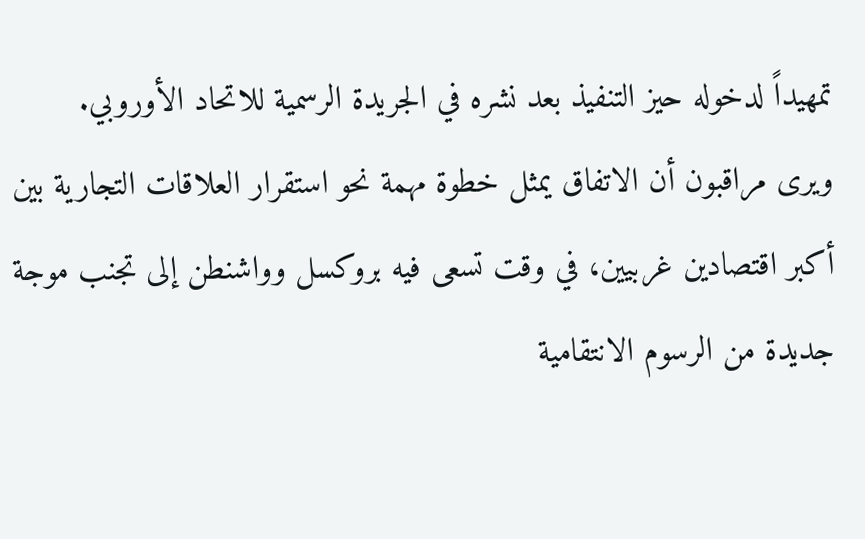تمهيداً لدخوله حيز التنفيذ بعد نشره في الجريدة الرسمية للاتحاد الأوروبي.
ويرى مراقبون أن الاتفاق يمثل خطوة مهمة نحو استقرار العلاقات التجارية بين أكبر اقتصادين غربيين، في وقت تسعى فيه بروكسل وواشنطن إلى تجنب موجة جديدة من الرسوم الانتقامية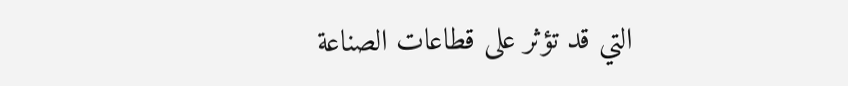التي قد تؤثر على قطاعات الصناعة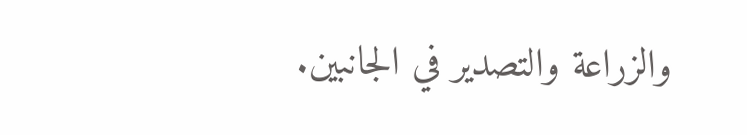والزراعة والتصدير في الجانبين.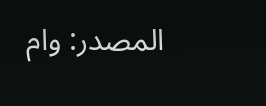المصدر: وام